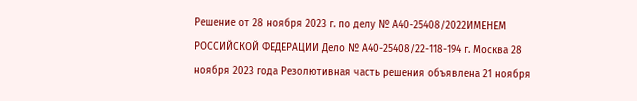Решение от 28 ноября 2023 г. по делу № А40-25408/2022ИМЕНЕМ РОССИЙСКОЙ ФЕДЕРАЦИИ Дело № А40-25408/22-118-194 г. Москва 28 ноября 2023 года Резолютивная часть решения объявлена 21 ноября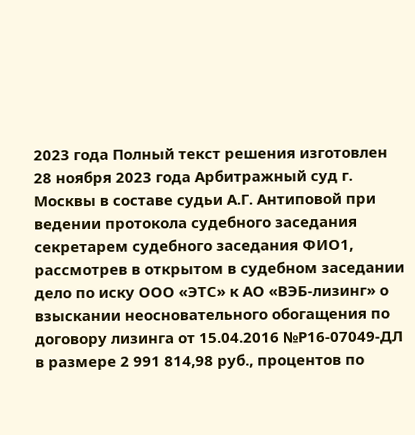2023 года Полный текст решения изготовлен 28 ноября 2023 года Арбитражный суд г. Москвы в составе судьи А.Г. Антиповой при ведении протокола судебного заседания секретарем судебного заседания ФИО1, рассмотрев в открытом в судебном заседании дело по иску ООО «ЭТС» к АО «ВЭБ-лизинг» о взыскании неосновательного обогащения по договору лизинга от 15.04.2016 №Р16-07049-ДЛ в размере 2 991 814,98 руб., процентов по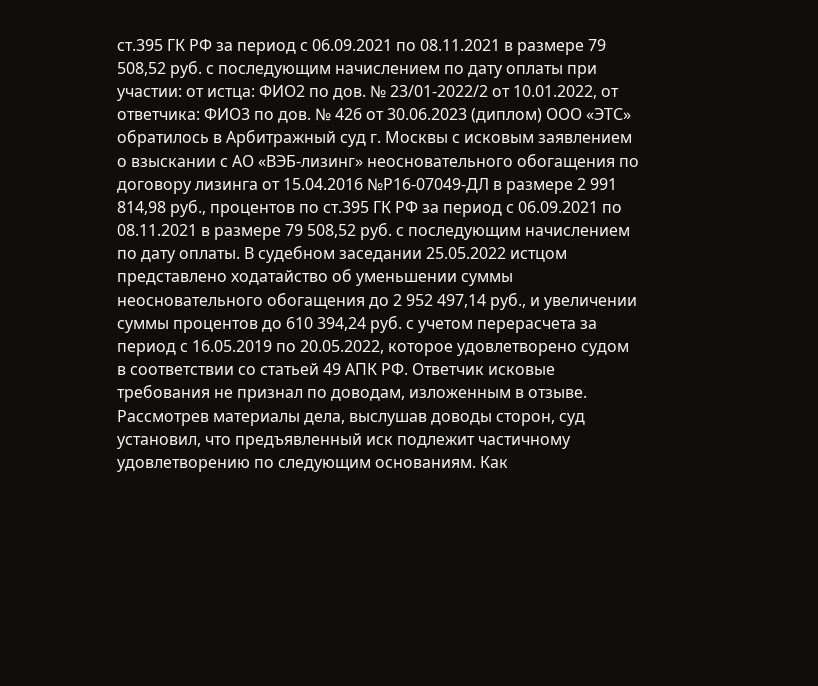ст.395 ГК РФ за период с 06.09.2021 по 08.11.2021 в размере 79 508,52 руб. с последующим начислением по дату оплаты при участии: от истца: ФИО2 по дов. № 23/01-2022/2 от 10.01.2022, от ответчика: ФИО3 по дов. № 426 от 30.06.2023 (диплом) ООО «ЭТС» обратилось в Арбитражный суд г. Москвы с исковым заявлением о взыскании с АО «ВЭБ-лизинг» неосновательного обогащения по договору лизинга от 15.04.2016 №Р16-07049-ДЛ в размере 2 991 814,98 руб., процентов по ст.395 ГК РФ за период с 06.09.2021 по 08.11.2021 в размере 79 508,52 руб. с последующим начислением по дату оплаты. В судебном заседании 25.05.2022 истцом представлено ходатайство об уменьшении суммы неосновательного обогащения до 2 952 497,14 руб., и увеличении суммы процентов до 610 394,24 руб. с учетом перерасчета за период с 16.05.2019 по 20.05.2022, которое удовлетворено судом в соответствии со статьей 49 АПК РФ. Ответчик исковые требования не признал по доводам, изложенным в отзыве. Рассмотрев материалы дела, выслушав доводы сторон, суд установил, что предъявленный иск подлежит частичному удовлетворению по следующим основаниям. Как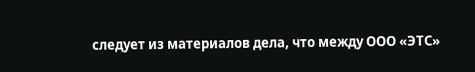следует из материалов дела, что между ООО «ЭТС»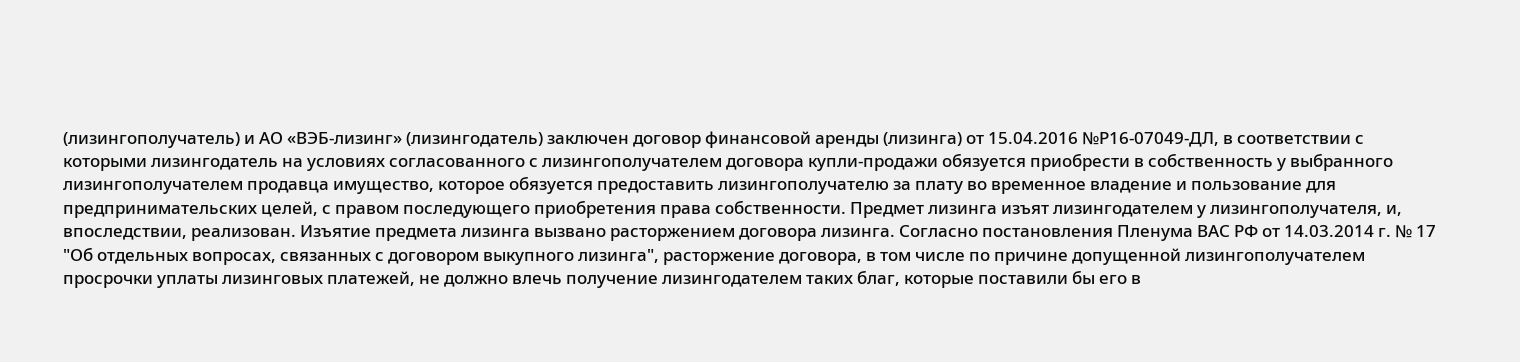(лизингополучатель) и АО «ВЭБ-лизинг» (лизингодатель) заключен договор финансовой аренды (лизинга) от 15.04.2016 №Р16-07049-ДЛ, в соответствии с которыми лизингодатель на условиях согласованного с лизингополучателем договора купли-продажи обязуется приобрести в собственность у выбранного лизингополучателем продавца имущество, которое обязуется предоставить лизингополучателю за плату во временное владение и пользование для предпринимательских целей, с правом последующего приобретения права собственности. Предмет лизинга изъят лизингодателем у лизингополучателя, и, впоследствии, реализован. Изъятие предмета лизинга вызвано расторжением договора лизинга. Согласно постановления Пленума ВАС РФ от 14.03.2014 г. № 17 "Об отдельных вопросах, связанных с договором выкупного лизинга", расторжение договора, в том числе по причине допущенной лизингополучателем просрочки уплаты лизинговых платежей, не должно влечь получение лизингодателем таких благ, которые поставили бы его в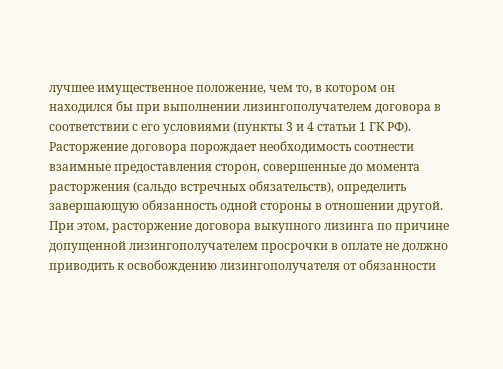лучшее имущественное положение, чем то, в котором он находился бы при выполнении лизингополучателем договора в соответствии с его условиями (пункты 3 и 4 статьи 1 ГК РФ). Расторжение договора порождает необходимость соотнести взаимные предоставления сторон, совершенные до момента расторжения (сальдо встречных обязательств), определить завершающую обязанность одной стороны в отношении другой. При этом, расторжение договора выкупного лизинга по причине допущенной лизингополучателем просрочки в оплате не должно приводить к освобождению лизингополучателя от обязанности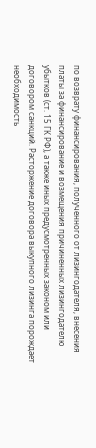по возврату финансирования, полученного от лизингодателя, внесения платы за финансирование и возмещения причиненных лизингодателю убытков (ст. 15 ГК РФ), а также иных предусмотренных законом или договором санкций. Расторжение договора выкупного лизинга порождает необходимость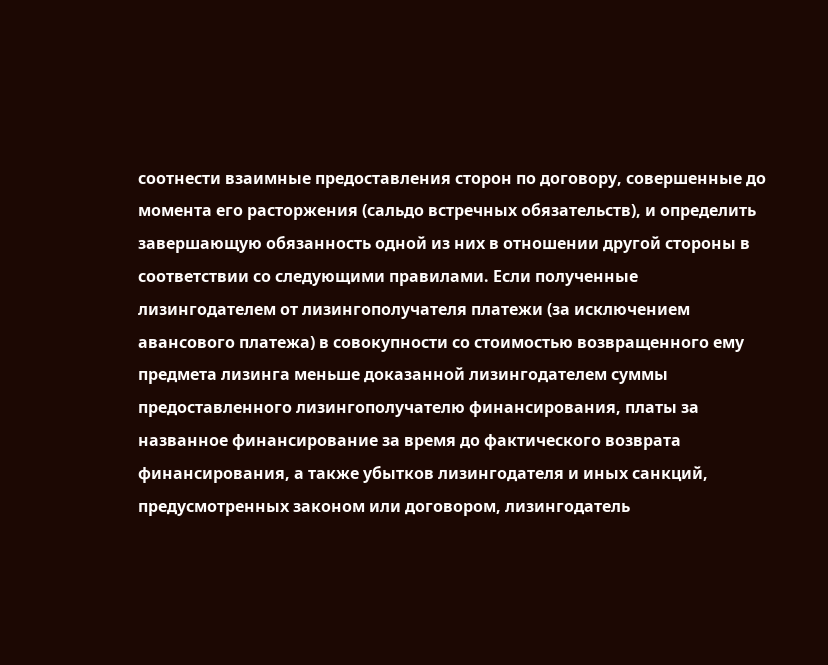соотнести взаимные предоставления сторон по договору, совершенные до момента его расторжения (сальдо встречных обязательств), и определить завершающую обязанность одной из них в отношении другой стороны в соответствии со следующими правилами. Если полученные лизингодателем от лизингополучателя платежи (за исключением авансового платежа) в совокупности со стоимостью возвращенного ему предмета лизинга меньше доказанной лизингодателем суммы предоставленного лизингополучателю финансирования, платы за названное финансирование за время до фактического возврата финансирования, а также убытков лизингодателя и иных санкций, предусмотренных законом или договором, лизингодатель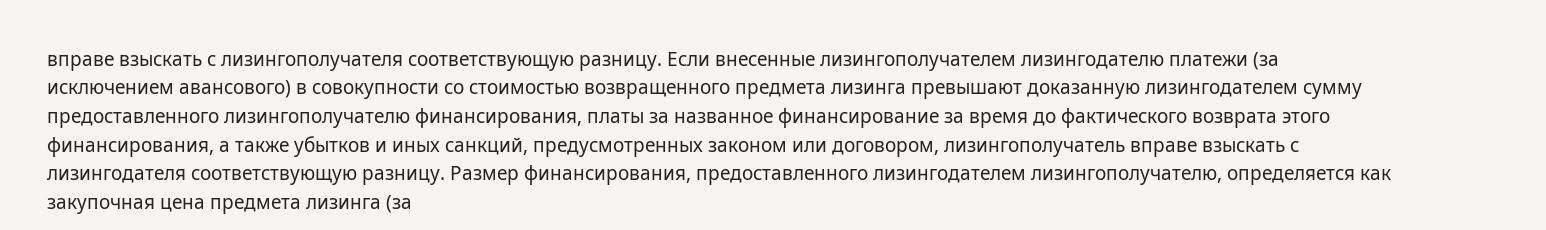вправе взыскать с лизингополучателя соответствующую разницу. Если внесенные лизингополучателем лизингодателю платежи (за исключением авансового) в совокупности со стоимостью возвращенного предмета лизинга превышают доказанную лизингодателем сумму предоставленного лизингополучателю финансирования, платы за названное финансирование за время до фактического возврата этого финансирования, а также убытков и иных санкций, предусмотренных законом или договором, лизингополучатель вправе взыскать с лизингодателя соответствующую разницу. Размер финансирования, предоставленного лизингодателем лизингополучателю, определяется как закупочная цена предмета лизинга (за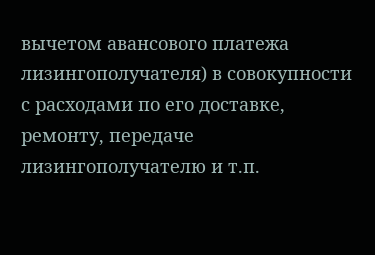вычетом авансового платежа лизингополучателя) в совокупности с расходами по его доставке, ремонту, передаче лизингополучателю и т.п.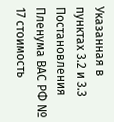Указанная в пунктах 3.2 и 3.3 Постановления Пленума ВАС РФ № 17 стоимость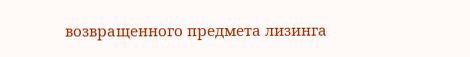возвращенного предмета лизинга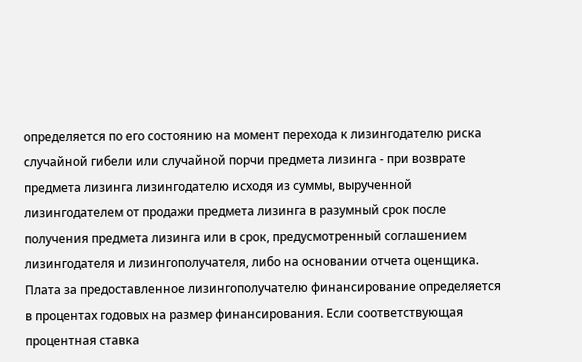определяется по его состоянию на момент перехода к лизингодателю риска случайной гибели или случайной порчи предмета лизинга - при возврате предмета лизинга лизингодателю исходя из суммы, вырученной лизингодателем от продажи предмета лизинга в разумный срок после получения предмета лизинга или в срок, предусмотренный соглашением лизингодателя и лизингополучателя, либо на основании отчета оценщика. Плата за предоставленное лизингополучателю финансирование определяется в процентах годовых на размер финансирования. Если соответствующая процентная ставка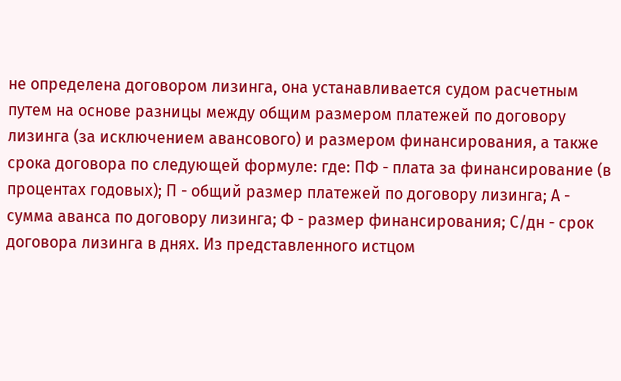не определена договором лизинга, она устанавливается судом расчетным путем на основе разницы между общим размером платежей по договору лизинга (за исключением авансового) и размером финансирования, а также срока договора по следующей формуле: где: ПФ - плата за финансирование (в процентах годовых); П - общий размер платежей по договору лизинга; А - сумма аванса по договору лизинга; Ф - размер финансирования; С/дн - срок договора лизинга в днях. Из представленного истцом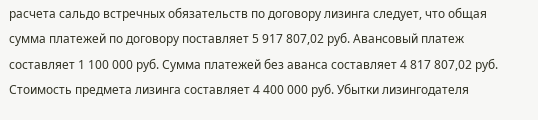расчета сальдо встречных обязательств по договору лизинга следует, что общая сумма платежей по договору поставляет 5 917 807,02 руб. Авансовый платеж составляет 1 100 000 руб. Сумма платежей без аванса составляет 4 817 807,02 руб. Стоимость предмета лизинга составляет 4 400 000 руб. Убытки лизингодателя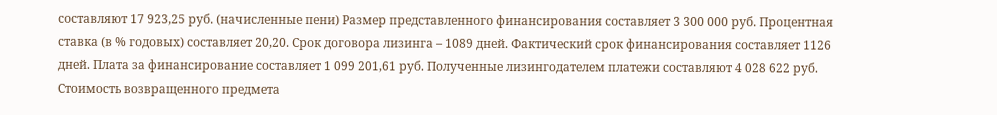составляют 17 923,25 руб. (начисленные пени) Размер представленного финансирования составляет 3 300 000 руб. Процентная ставка (в % годовых) составляет 20,20. Срок договора лизинга – 1089 дней. Фактический срок финансирования составляет 1126 дней. Плата за финансирование составляет 1 099 201,61 руб. Полученные лизингодателем платежи составляют 4 028 622 руб. Стоимость возвращенного предмета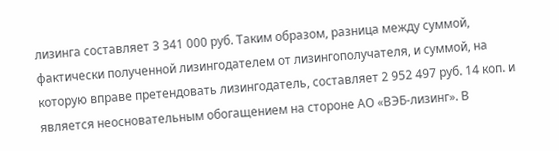лизинга составляет 3 341 000 руб. Таким образом, разница между суммой, фактически полученной лизингодателем от лизингополучателя, и суммой, на которую вправе претендовать лизингодатель, составляет 2 952 497 руб. 14 коп. и является неосновательным обогащением на стороне АО «ВЭБ-лизинг». В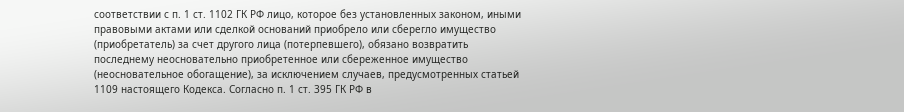соответствии с п. 1 ст. 1102 ГК РФ лицо, которое без установленных законом, иными правовыми актами или сделкой оснований приобрело или сберегло имущество (приобретатель) за счет другого лица (потерпевшего), обязано возвратить последнему неосновательно приобретенное или сбереженное имущество (неосновательное обогащение), за исключением случаев, предусмотренных статьей 1109 настоящего Кодекса. Согласно п. 1 ст. 395 ГК РФ в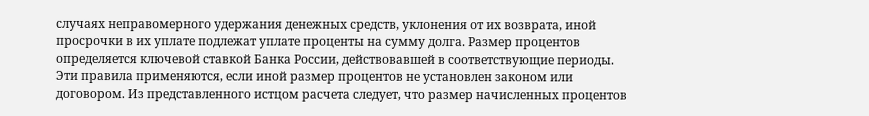случаях неправомерного удержания денежных средств, уклонения от их возврата, иной просрочки в их уплате подлежат уплате проценты на сумму долга. Размер процентов определяется ключевой ставкой Банка России, действовавшей в соответствующие периоды. Эти правила применяются, если иной размер процентов не установлен законом или договором. Из представленного истцом расчета следует, что размер начисленных процентов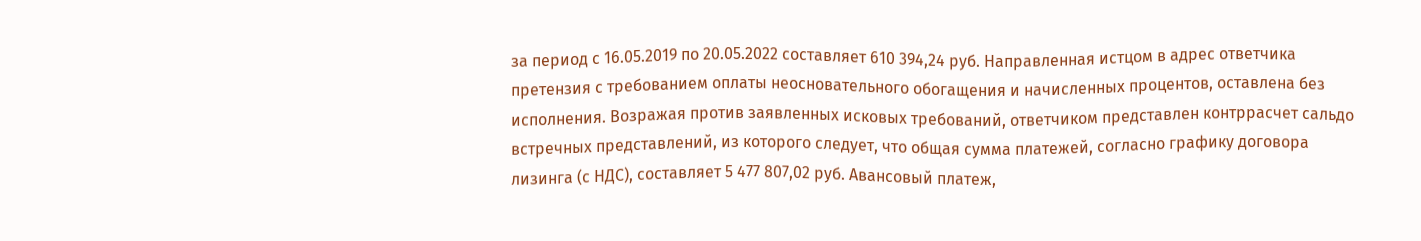за период с 16.05.2019 по 20.05.2022 составляет 610 394,24 руб. Направленная истцом в адрес ответчика претензия с требованием оплаты неосновательного обогащения и начисленных процентов, оставлена без исполнения. Возражая против заявленных исковых требований, ответчиком представлен контррасчет сальдо встречных представлений, из которого следует, что общая сумма платежей, согласно графику договора лизинга (с НДС), составляет 5 477 807,02 руб. Авансовый платеж,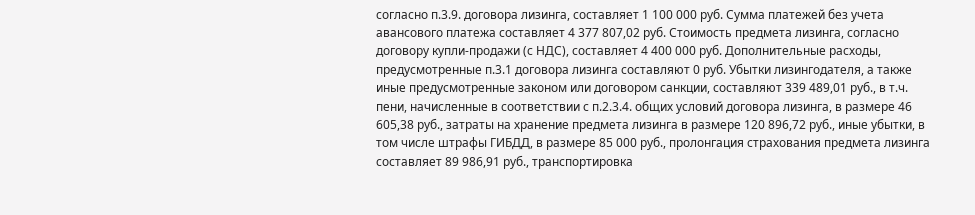согласно п.3.9. договора лизинга, составляет 1 100 000 руб. Сумма платежей без учета авансового платежа составляет 4 377 807,02 руб. Стоимость предмета лизинга, согласно договору купли-продажи (с НДС), составляет 4 400 000 руб. Дополнительные расходы, предусмотренные п.3.1 договора лизинга составляют 0 руб. Убытки лизингодателя, а также иные предусмотренные законом или договором санкции, составляют 339 489,01 руб., в т.ч. пени, начисленные в соответствии с п.2.3.4. общих условий договора лизинга, в размере 46 605,38 руб., затраты на хранение предмета лизинга в размере 120 896,72 руб., иные убытки, в том числе штрафы ГИБДД, в размере 85 000 руб., пролонгация страхования предмета лизинга составляет 89 986,91 руб., транспортировка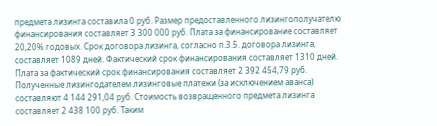предмета лизинга составила 0 руб. Размер предоставленного лизингополучателю финансирования составляет 3 300 000 руб. Плата за финансирование составляет 20,20% годовых. Срок договора лизинга, согласно п.3.5. договора лизинга, составляет 1089 дней. Фактический срок финансирования составляет 1310 дней. Плата за фактический срок финансирования составляет 2 392 454,79 руб. Полученные лизингодателем лизинговые платежи (за исключением аванса) составляют 4 144 291,04 руб. Стоимость возвращенного предмета лизинга составляет 2 438 100 руб. Таким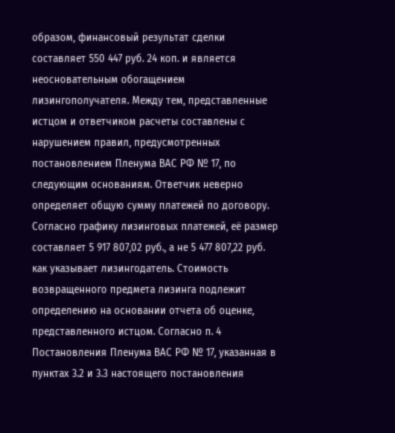образом, финансовый результат сделки составляет 550 447 руб. 24 коп. и является неосновательным обогащением лизингополучателя. Между тем, представленные истцом и ответчиком расчеты составлены с нарушением правил, предусмотренных постановлением Пленума ВАС РФ № 17, по следующим основаниям. Ответчик неверно определяет общую сумму платежей по договору. Согласно графику лизинговых платежей, её размер составляет 5 917 807,02 руб., а не 5 477 807,22 руб. как указывает лизингодатель. Стоимость возвращенного предмета лизинга подлежит определению на основании отчета об оценке, представленного истцом. Согласно п. 4 Постановления Пленума ВАС РФ № 17, указанная в пунктах 3.2 и 3.3 настоящего постановления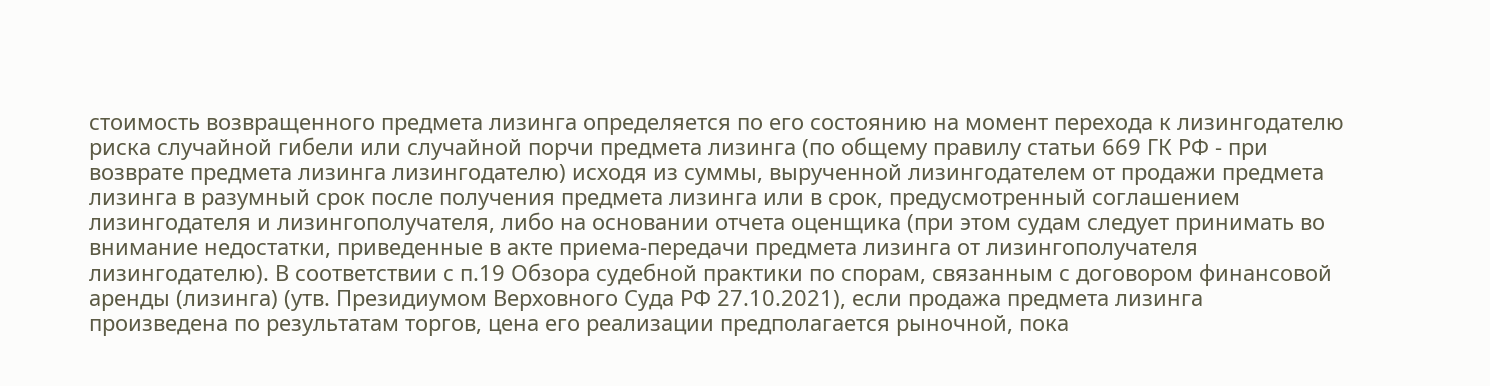стоимость возвращенного предмета лизинга определяется по его состоянию на момент перехода к лизингодателю риска случайной гибели или случайной порчи предмета лизинга (по общему правилу статьи 669 ГК РФ - при возврате предмета лизинга лизингодателю) исходя из суммы, вырученной лизингодателем от продажи предмета лизинга в разумный срок после получения предмета лизинга или в срок, предусмотренный соглашением лизингодателя и лизингополучателя, либо на основании отчета оценщика (при этом судам следует принимать во внимание недостатки, приведенные в акте приема-передачи предмета лизинга от лизингополучателя лизингодателю). В соответствии с п.19 Обзора судебной практики по спорам, связанным с договором финансовой аренды (лизинга) (утв. Президиумом Верховного Суда РФ 27.10.2021), если продажа предмета лизинга произведена по результатам торгов, цена его реализации предполагается рыночной, пока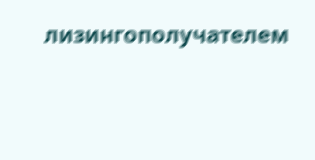лизингополучателем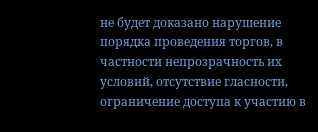не будет доказано нарушение порядка проведения торгов, в частности непрозрачность их условий, отсутствие гласности, ограничение доступа к участию в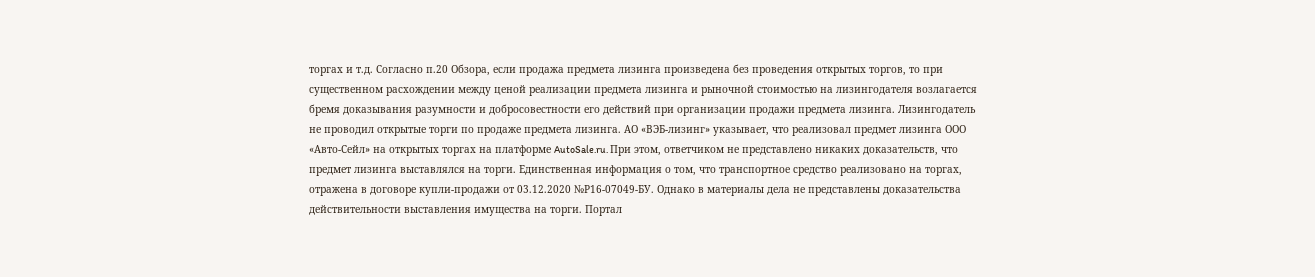торгах и т.д. Согласно п.20 Обзора, если продажа предмета лизинга произведена без проведения открытых торгов, то при существенном расхождении между ценой реализации предмета лизинга и рыночной стоимостью на лизингодателя возлагается бремя доказывания разумности и добросовестности его действий при организации продажи предмета лизинга. Лизингодатель не проводил открытые торги по продаже предмета лизинга. АО «ВЭБ-лизинг» указывает, что реализовал предмет лизинга ООО «Авто-Сейл» на открытых торгах на платформе AutoSale.ru. При этом, ответчиком не представлено никаких доказательств, что предмет лизинга выставлялся на торги. Единственная информация о том, что транспортное средство реализовано на торгах, отражена в договоре купли-продажи от 03.12.2020 №Р16-07049-БУ. Однако в материалы дела не представлены доказательства действительности выставления имущества на торги. Портал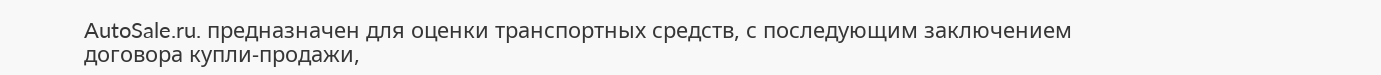AutoSale.ru. предназначен для оценки транспортных средств, с последующим заключением договора купли-продажи,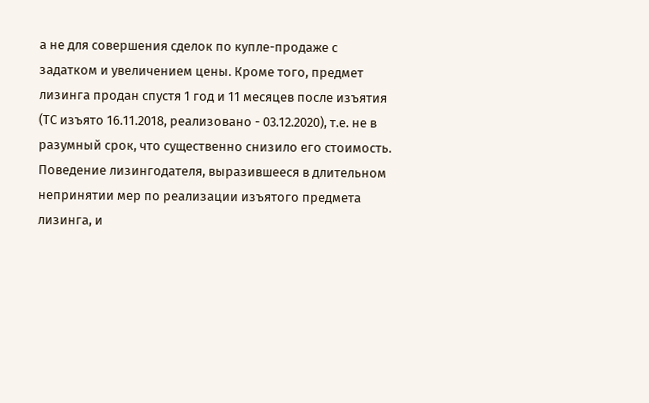а не для совершения сделок по купле-продаже с задатком и увеличением цены. Кроме того, предмет лизинга продан спустя 1 год и 11 месяцев после изъятия (ТС изъято 16.11.2018, реализовано - 03.12.2020), т.е. не в разумный срок, что существенно снизило его стоимость. Поведение лизингодателя, выразившееся в длительном непринятии мер по реализации изъятого предмета лизинга, и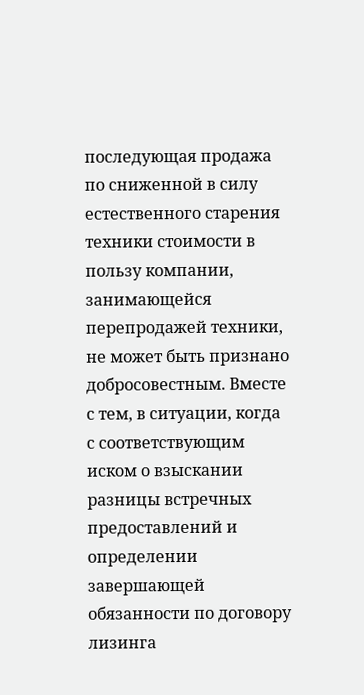последующая продажа по сниженной в силу естественного старения техники стоимости в пользу компании, занимающейся перепродажей техники, не может быть признано добросовестным. Вместе с тем, в ситуации, когда с соответствующим иском о взыскании разницы встречных предоставлений и определении завершающей обязанности по договору лизинга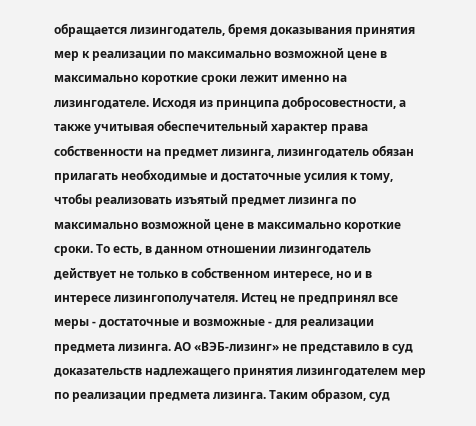обращается лизингодатель, бремя доказывания принятия мер к реализации по максимально возможной цене в максимально короткие сроки лежит именно на лизингодателе. Исходя из принципа добросовестности, а также учитывая обеспечительный характер права собственности на предмет лизинга, лизингодатель обязан прилагать необходимые и достаточные усилия к тому, чтобы реализовать изъятый предмет лизинга по максимально возможной цене в максимально короткие сроки. То есть, в данном отношении лизингодатель действует не только в собственном интересе, но и в интересе лизингополучателя. Истец не предпринял все меры - достаточные и возможные - для реализации предмета лизинга. АО «ВЭБ-лизинг» не представило в суд доказательств надлежащего принятия лизингодателем мер по реализации предмета лизинга. Таким образом, суд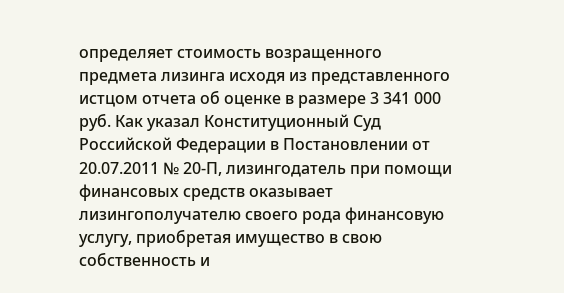определяет стоимость возращенного предмета лизинга исходя из представленного истцом отчета об оценке в размере 3 341 000 руб. Как указал Конституционный Суд Российской Федерации в Постановлении от 20.07.2011 № 20-П, лизингодатель при помощи финансовых средств оказывает лизингополучателю своего рода финансовую услугу, приобретая имущество в свою собственность и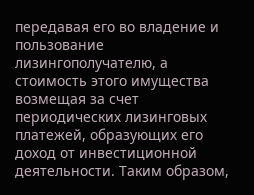передавая его во владение и пользование лизингополучателю, а стоимость этого имущества возмещая за счет периодических лизинговых платежей, образующих его доход от инвестиционной деятельности. Таким образом,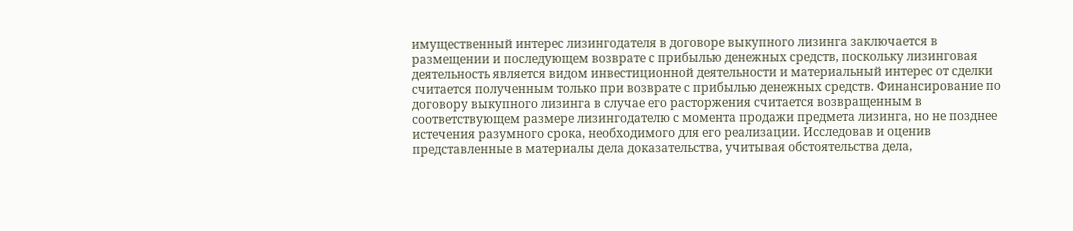имущественный интерес лизингодателя в договоре выкупного лизинга заключается в размещении и последующем возврате с прибылью денежных средств, поскольку лизинговая деятельность является видом инвестиционной деятельности и материальный интерес от сделки считается полученным только при возврате с прибылью денежных средств. Финансирование по договору выкупного лизинга в случае его расторжения считается возвращенным в соответствующем размере лизингодателю с момента продажи предмета лизинга, но не позднее истечения разумного срока, необходимого для его реализации. Исследовав и оценив представленные в материалы дела доказательства, учитывая обстоятельства дела,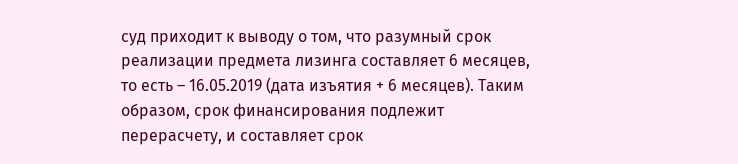суд приходит к выводу о том, что разумный срок реализации предмета лизинга составляет 6 месяцев, то есть – 16.05.2019 (дата изъятия + 6 месяцев). Таким образом, срок финансирования подлежит перерасчету, и составляет срок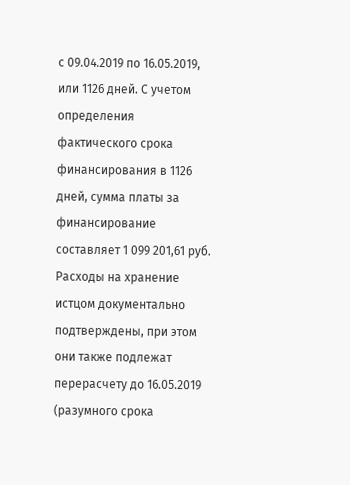с 09.04.2019 по 16.05.2019, или 1126 дней. С учетом определения фактического срока финансирования в 1126 дней, сумма платы за финансирование составляет 1 099 201,61 руб. Расходы на хранение истцом документально подтверждены, при этом они также подлежат перерасчету до 16.05.2019 (разумного срока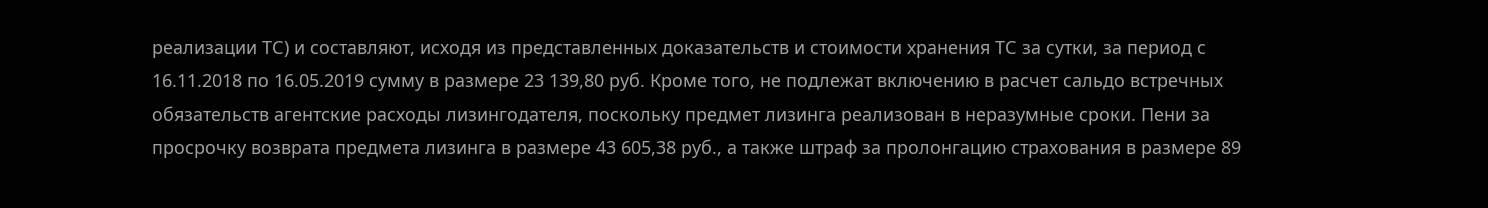реализации ТС) и составляют, исходя из представленных доказательств и стоимости хранения ТС за сутки, за период с 16.11.2018 по 16.05.2019 сумму в размере 23 139,80 руб. Кроме того, не подлежат включению в расчет сальдо встречных обязательств агентские расходы лизингодателя, поскольку предмет лизинга реализован в неразумные сроки. Пени за просрочку возврата предмета лизинга в размере 43 605,38 руб., а также штраф за пролонгацию страхования в размере 89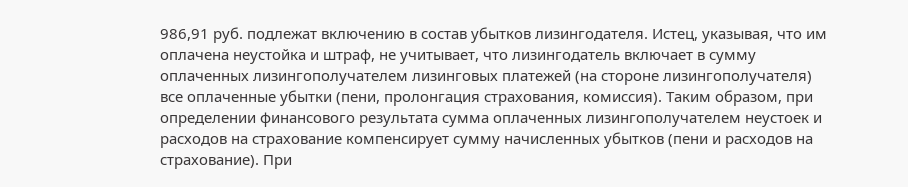986,91 руб. подлежат включению в состав убытков лизингодателя. Истец, указывая, что им оплачена неустойка и штраф, не учитывает, что лизингодатель включает в сумму оплаченных лизингополучателем лизинговых платежей (на стороне лизингополучателя) все оплаченные убытки (пени, пролонгация страхования, комиссия). Таким образом, при определении финансового результата сумма оплаченных лизингополучателем неустоек и расходов на страхование компенсирует сумму начисленных убытков (пени и расходов на страхование). При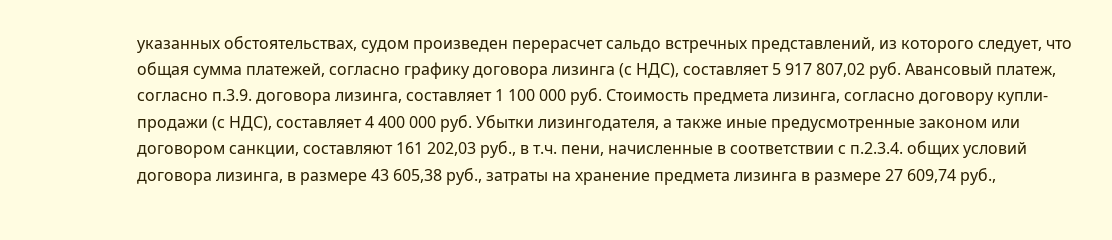указанных обстоятельствах, судом произведен перерасчет сальдо встречных представлений, из которого следует, что общая сумма платежей, согласно графику договора лизинга (с НДС), составляет 5 917 807,02 руб. Авансовый платеж, согласно п.3.9. договора лизинга, составляет 1 100 000 руб. Стоимость предмета лизинга, согласно договору купли-продажи (с НДС), составляет 4 400 000 руб. Убытки лизингодателя, а также иные предусмотренные законом или договором санкции, составляют 161 202,03 руб., в т.ч. пени, начисленные в соответствии с п.2.3.4. общих условий договора лизинга, в размере 43 605,38 руб., затраты на хранение предмета лизинга в размере 27 609,74 руб.,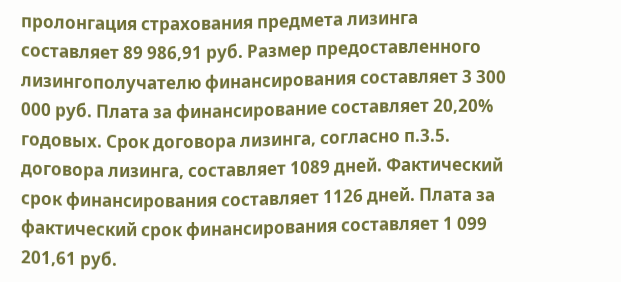пролонгация страхования предмета лизинга составляет 89 986,91 руб. Размер предоставленного лизингополучателю финансирования составляет 3 300 000 руб. Плата за финансирование составляет 20,20% годовых. Срок договора лизинга, согласно п.3.5. договора лизинга, составляет 1089 дней. Фактический срок финансирования составляет 1126 дней. Плата за фактический срок финансирования составляет 1 099 201,61 руб.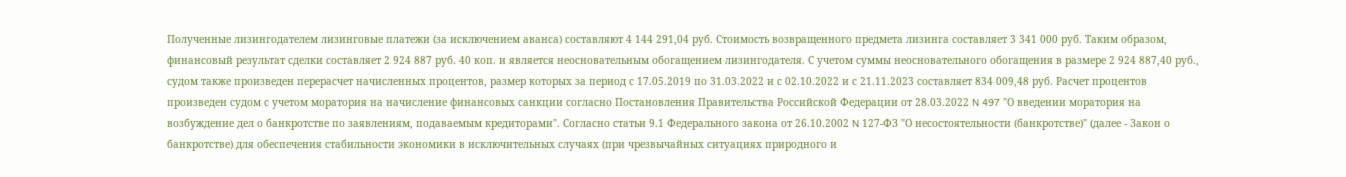Полученные лизингодателем лизинговые платежи (за исключением аванса) составляют 4 144 291,04 руб. Стоимость возвращенного предмета лизинга составляет 3 341 000 руб. Таким образом, финансовый результат сделки составляет 2 924 887 руб. 40 коп. и является неосновательным обогащением лизингодателя. С учетом суммы неосновательного обогащения в размере 2 924 887,40 руб., судом также произведен перерасчет начисленных процентов, размер которых за период с 17.05.2019 по 31.03.2022 и с 02.10.2022 и с 21.11.2023 составляет 834 009,48 руб. Расчет процентов произведен судом с учетом моратория на начисление финансовых санкции согласно Постановления Правительства Российской Федерации от 28.03.2022 N 497 "О введении моратория на возбуждение дел о банкротстве по заявлениям, подаваемым кредиторами". Согласно статьи 9.1 Федерального закона от 26.10.2002 N 127-ФЗ "О несостоятельности (банкротстве)" (далее - Закон о банкротстве) для обеспечения стабильности экономики в исключительных случаях (при чрезвычайных ситуациях природного и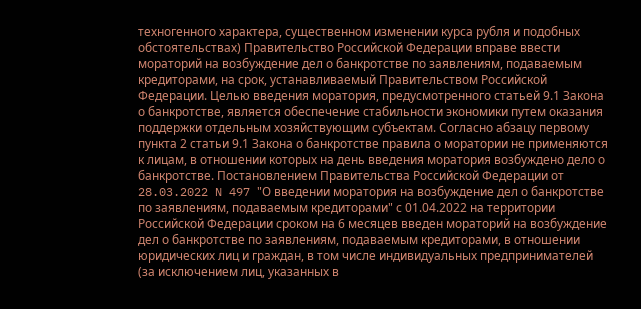техногенного характера, существенном изменении курса рубля и подобных обстоятельствах) Правительство Российской Федерации вправе ввести мораторий на возбуждение дел о банкротстве по заявлениям, подаваемым кредиторами, на срок, устанавливаемый Правительством Российской Федерации. Целью введения моратория, предусмотренного статьей 9.1 Закона о банкротстве, является обеспечение стабильности экономики путем оказания поддержки отдельным хозяйствующим субъектам. Согласно абзацу первому пункта 2 статьи 9.1 Закона о банкротстве правила о моратории не применяются к лицам, в отношении которых на день введения моратория возбуждено дело о банкротстве. Постановлением Правительства Российской Федерации от 28.03.2022 N 497 "О введении моратория на возбуждение дел о банкротстве по заявлениям, подаваемым кредиторами" с 01.04.2022 на территории Российской Федерации сроком на 6 месяцев введен мораторий на возбуждение дел о банкротстве по заявлениям, подаваемым кредиторами, в отношении юридических лиц и граждан, в том числе индивидуальных предпринимателей (за исключением лиц, указанных в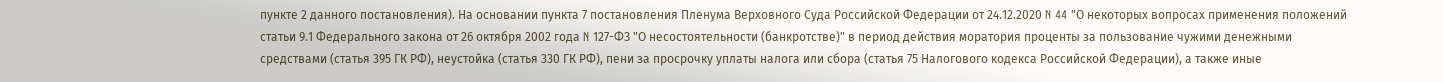пункте 2 данного постановления). На основании пункта 7 постановления Пленума Верховного Суда Российской Федерации от 24.12.2020 N 44 "О некоторых вопросах применения положений статьи 9.1 Федерального закона от 26 октября 2002 года N 127-ФЗ "О несостоятельности (банкротстве)" в период действия моратория проценты за пользование чужими денежными средствами (статья 395 ГК РФ), неустойка (статья 330 ГК РФ), пени за просрочку уплаты налога или сбора (статья 75 Налогового кодекса Российской Федерации), а также иные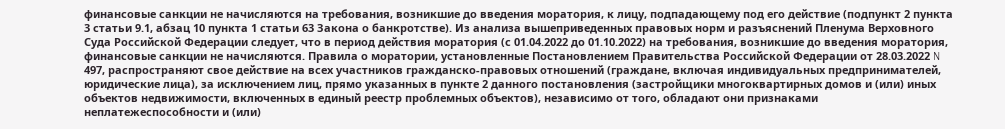финансовые санкции не начисляются на требования, возникшие до введения моратория, к лицу, подпадающему под его действие (подпункт 2 пункта 3 статьи 9.1, абзац 10 пункта 1 статьи 63 Закона о банкротстве). Из анализа вышеприведенных правовых норм и разъяснений Пленума Верховного Суда Российской Федерации следует, что в период действия моратория (с 01.04.2022 до 01.10.2022) на требования, возникшие до введения моратория, финансовые санкции не начисляются. Правила о моратории, установленные Постановлением Правительства Российской Федерации от 28.03.2022 N 497, распространяют свое действие на всех участников гражданско-правовых отношений (граждане, включая индивидуальных предпринимателей, юридические лица), за исключением лиц, прямо указанных в пункте 2 данного постановления (застройщики многоквартирных домов и (или) иных объектов недвижимости, включенных в единый реестр проблемных объектов), независимо от того, обладают они признаками неплатежеспособности и (или)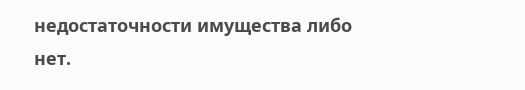недостаточности имущества либо нет.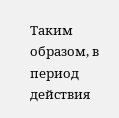Таким образом, в период действия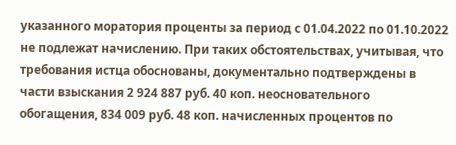указанного моратория проценты за период с 01.04.2022 по 01.10.2022 не подлежат начислению. При таких обстоятельствах, учитывая, что требования истца обоснованы, документально подтверждены в части взыскания 2 924 887 руб. 40 коп. неосновательного обогащения, 834 009 руб. 48 коп. начисленных процентов по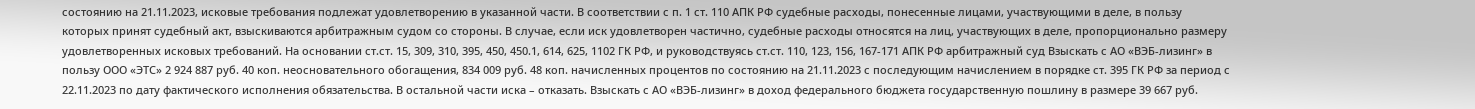состоянию на 21.11.2023, исковые требования подлежат удовлетворению в указанной части. В соответствии с п. 1 ст. 110 АПК РФ судебные расходы, понесенные лицами, участвующими в деле, в пользу которых принят судебный акт, взыскиваются арбитражным судом со стороны. В случае, если иск удовлетворен частично, судебные расходы относятся на лиц, участвующих в деле, пропорционально размеру удовлетворенных исковых требований. На основании ст.ст. 15, 309, 310, 395, 450, 450.1, 614, 625, 1102 ГК РФ, и руководствуясь ст.ст. 110, 123, 156, 167-171 АПК РФ арбитражный суд Взыскать с АО «ВЭБ-лизинг» в пользу ООО «ЭТС» 2 924 887 руб. 40 коп. неосновательного обогащения, 834 009 руб. 48 коп. начисленных процентов по состоянию на 21.11.2023 с последующим начислением в порядке ст. 395 ГК РФ за период с 22.11.2023 по дату фактического исполнения обязательства. В остальной части иска – отказать. Взыскать с АО «ВЭБ-лизинг» в доход федерального бюджета государственную пошлину в размере 39 667 руб.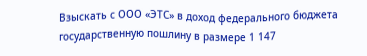Взыскать с ООО «ЭТС» в доход федерального бюджета государственную пошлину в размере 1 147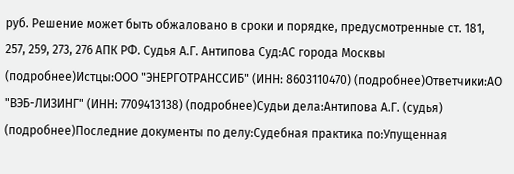руб. Решение может быть обжаловано в сроки и порядке, предусмотренные ст. 181, 257, 259, 273, 276 АПК РФ. Судья А.Г. Антипова Суд:АС города Москвы (подробнее)Истцы:ООО "ЭНЕРГОТРАНССИБ" (ИНН: 8603110470) (подробнее)Ответчики:АО "ВЭБ-ЛИЗИНГ" (ИНН: 7709413138) (подробнее)Судьи дела:Антипова А.Г. (судья) (подробнее)Последние документы по делу:Судебная практика по:Упущенная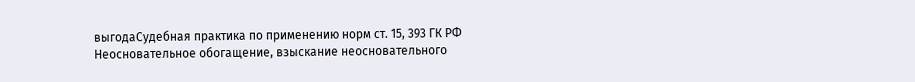выгодаСудебная практика по применению норм ст. 15, 393 ГК РФ Неосновательное обогащение, взыскание неосновательного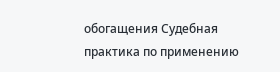обогащения Судебная практика по применению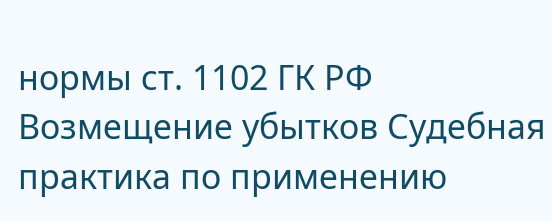нормы ст. 1102 ГК РФ Возмещение убытков Судебная практика по применению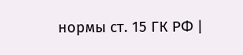нормы ст. 15 ГК РФ |